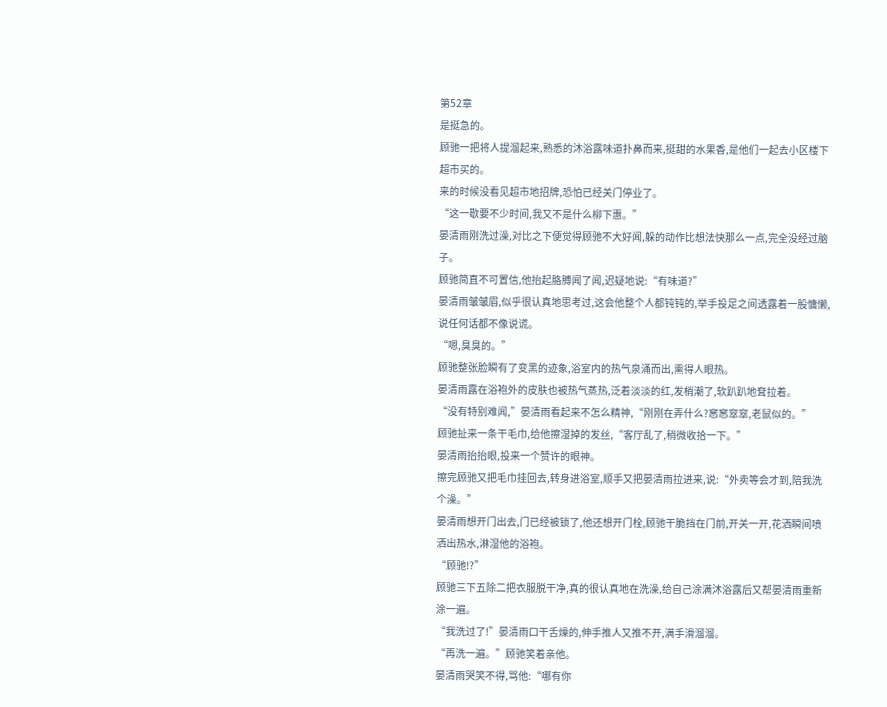第52章
是挺急的。
顾驰一把将人提溜起来,熟悉的沐浴露味道扑鼻而来,挺甜的水果香,是他们一起去小区楼下超市买的。
来的时候没看见超市地招牌,恐怕已经关门停业了。
“这一歇要不少时间,我又不是什么柳下惠。”
晏清雨刚洗过澡,对比之下便觉得顾驰不大好闻,躲的动作比想法快那么一点,完全没经过脑子。
顾驰简直不可置信,他抬起胳膊闻了闻,迟疑地说:“有味道?”
晏清雨皱皱眉,似乎很认真地思考过,这会他整个人都钝钝的,举手投足之间透露着一股慵懒,说任何话都不像说谎。
“嗯,臭臭的。”
顾驰整张脸瞬有了变黑的迹象,浴室内的热气泉涌而出,熏得人眼热。
晏清雨露在浴袍外的皮肤也被热气蒸热,泛着淡淡的红,发梢潮了,软趴趴地耷拉着。
“没有特别难闻,”晏清雨看起来不怎么精神,“刚刚在弄什么?窸窸窣窣,老鼠似的。”
顾驰扯来一条干毛巾,给他擦湿掉的发丝,“客厅乱了,稍微收拾一下。”
晏清雨抬抬眼,投来一个赞许的眼神。
擦完顾驰又把毛巾挂回去,转身进浴室,顺手又把晏清雨拉进来,说:“外卖等会才到,陪我洗个澡。”
晏清雨想开门出去,门已经被锁了,他还想开门栓,顾驰干脆挡在门前,开关一开,花洒瞬间喷洒出热水,淋湿他的浴袍。
“顾驰!?”
顾驰三下五除二把衣服脱干净,真的很认真地在洗澡,给自己涂满沐浴露后又帮晏清雨重新涂一遍。
“我洗过了!”晏清雨口干舌燥的,伸手推人又推不开,满手滑溜溜。
“再洗一遍。”顾驰笑着亲他。
晏清雨哭笑不得,骂他:“哪有你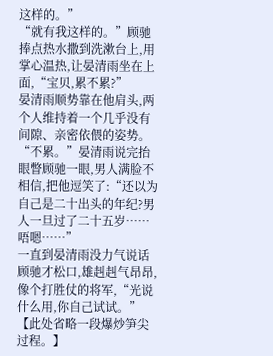这样的。”
“就有我这样的。”顾驰捧点热水撒到洗漱台上,用掌心温热,让晏清雨坐在上面,“宝贝,累不累?”
晏清雨顺势靠在他肩头,两个人维持着一个几乎没有间隙、亲密依偎的姿势。
“不累。”晏清雨说完抬眼瞥顾驰一眼,男人满脸不相信,把他逗笑了:“还以为自己是二十出头的年纪?男人一旦过了二十五岁……唔嗯……”
一直到晏清雨没力气说话顾驰才松口,雄赳赳气昂昂,像个打胜仗的将军,“光说什么用,你自己试试。”
【此处省略一段爆炒笋尖过程。】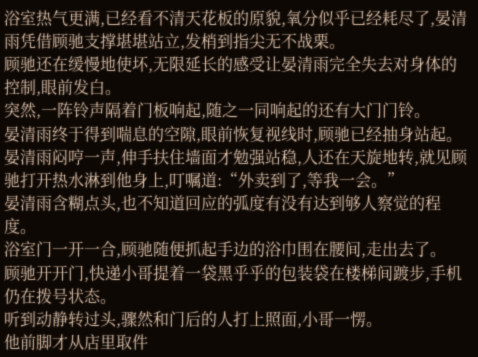浴室热气更满,已经看不清天花板的原貌,氧分似乎已经耗尽了,晏清雨凭借顾驰支撑堪堪站立,发梢到指尖无不战栗。
顾驰还在缓慢地使坏,无限延长的感受让晏清雨完全失去对身体的控制,眼前发白。
突然,一阵铃声隔着门板响起,随之一同响起的还有大门门铃。
晏清雨终于得到喘息的空隙,眼前恢复视线时,顾驰已经抽身站起。
晏清雨闷哼一声,伸手扶住墙面才勉强站稳,人还在天旋地转,就见顾驰打开热水淋到他身上,叮嘱道:“外卖到了,等我一会。”
晏清雨含糊点头,也不知道回应的弧度有没有达到够人察觉的程度。
浴室门一开一合,顾驰随便抓起手边的浴巾围在腰间,走出去了。
顾驰开开门,快递小哥提着一袋黑乎乎的包装袋在楼梯间踱步,手机仍在拨号状态。
听到动静转过头,骤然和门后的人打上照面,小哥一愣。
他前脚才从店里取件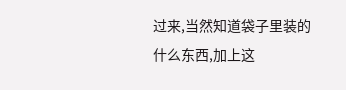过来,当然知道袋子里装的什么东西,加上这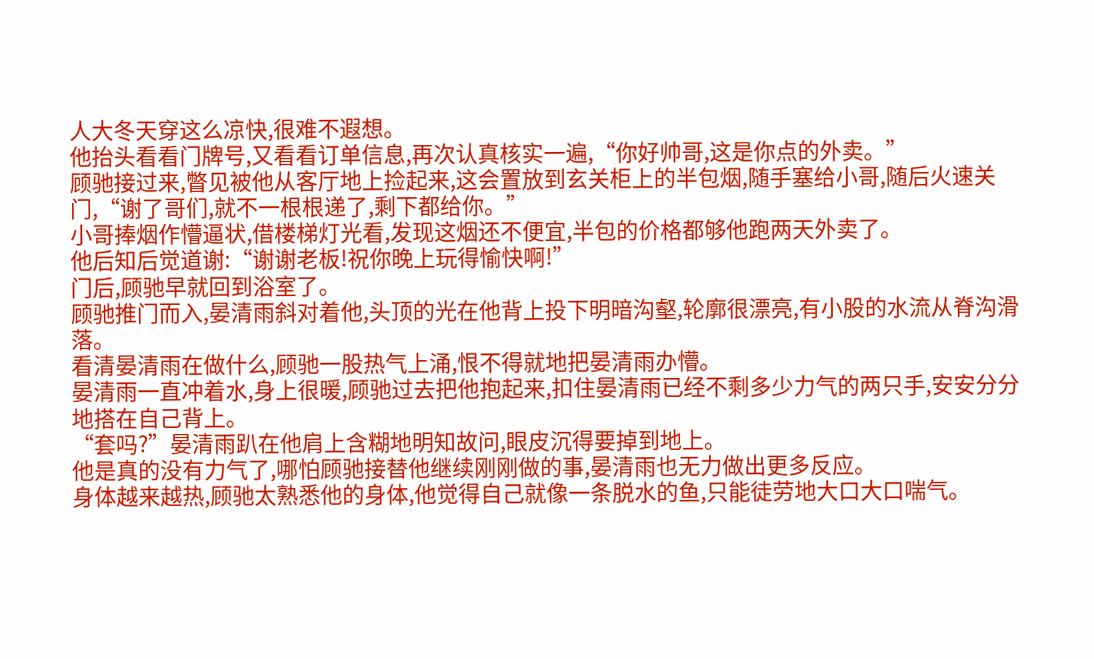人大冬天穿这么凉快,很难不遐想。
他抬头看看门牌号,又看看订单信息,再次认真核实一遍,“你好帅哥,这是你点的外卖。”
顾驰接过来,瞥见被他从客厅地上捡起来,这会置放到玄关柜上的半包烟,随手塞给小哥,随后火速关门,“谢了哥们,就不一根根递了,剩下都给你。”
小哥捧烟作懵逼状,借楼梯灯光看,发现这烟还不便宜,半包的价格都够他跑两天外卖了。
他后知后觉道谢:“谢谢老板!祝你晚上玩得愉快啊!”
门后,顾驰早就回到浴室了。
顾驰推门而入,晏清雨斜对着他,头顶的光在他背上投下明暗沟壑,轮廓很漂亮,有小股的水流从脊沟滑落。
看清晏清雨在做什么,顾驰一股热气上涌,恨不得就地把晏清雨办懵。
晏清雨一直冲着水,身上很暖,顾驰过去把他抱起来,扣住晏清雨已经不剩多少力气的两只手,安安分分地搭在自己背上。
“套吗?”晏清雨趴在他肩上含糊地明知故问,眼皮沉得要掉到地上。
他是真的没有力气了,哪怕顾驰接替他继续刚刚做的事,晏清雨也无力做出更多反应。
身体越来越热,顾驰太熟悉他的身体,他觉得自己就像一条脱水的鱼,只能徒劳地大口大口喘气。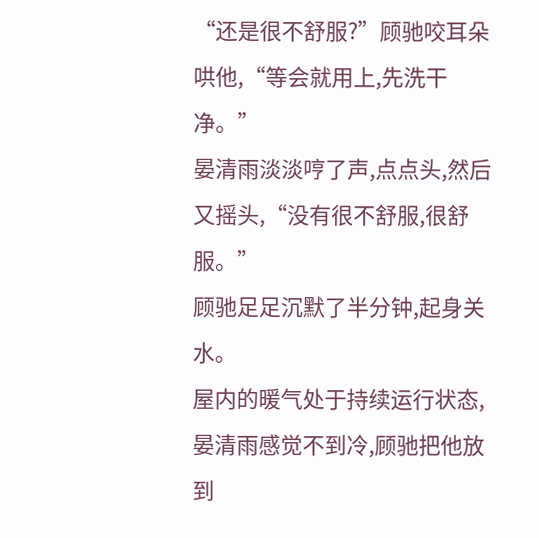“还是很不舒服?”顾驰咬耳朵哄他,“等会就用上,先洗干净。”
晏清雨淡淡哼了声,点点头,然后又摇头,“没有很不舒服,很舒服。”
顾驰足足沉默了半分钟,起身关水。
屋内的暖气处于持续运行状态,晏清雨感觉不到冷,顾驰把他放到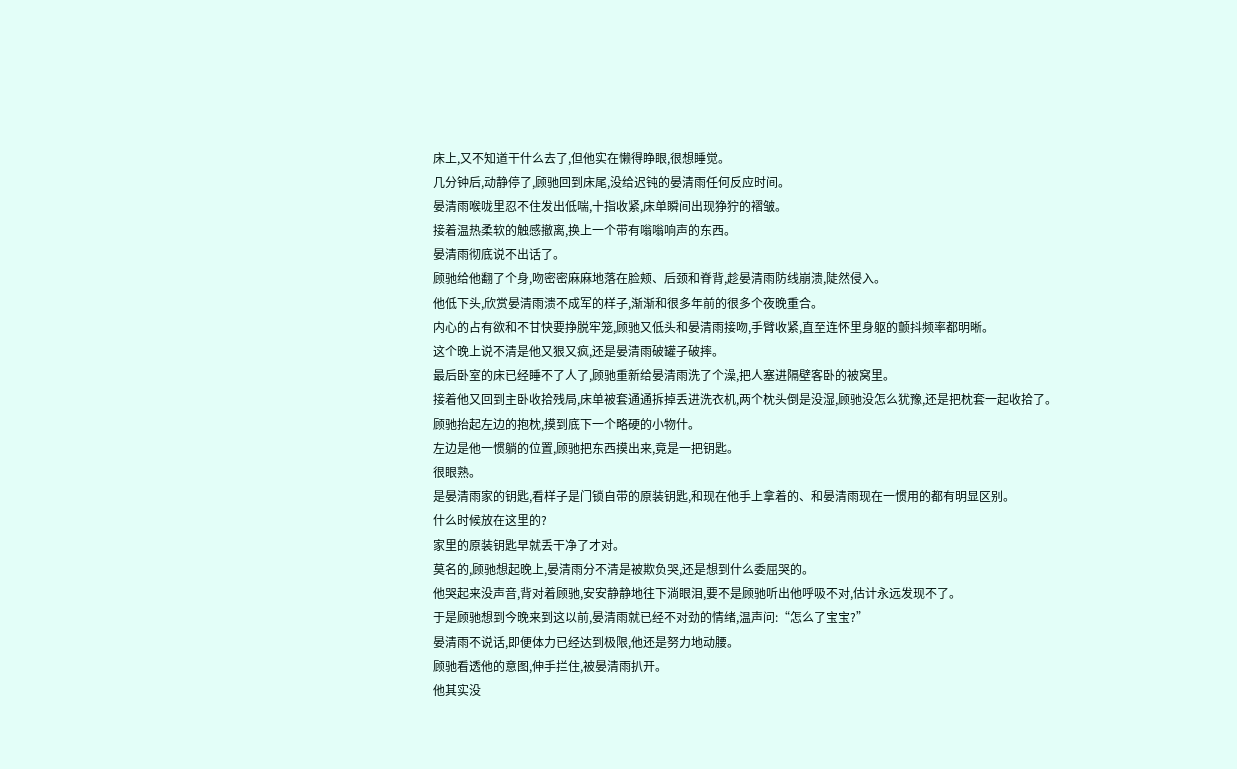床上,又不知道干什么去了,但他实在懒得睁眼,很想睡觉。
几分钟后,动静停了,顾驰回到床尾,没给迟钝的晏清雨任何反应时间。
晏清雨喉咙里忍不住发出低喘,十指收紧,床单瞬间出现狰狞的褶皱。
接着温热柔软的触感撤离,换上一个带有嗡嗡响声的东西。
晏清雨彻底说不出话了。
顾驰给他翻了个身,吻密密麻麻地落在脸颊、后颈和脊背,趁晏清雨防线崩溃,陡然侵入。
他低下头,欣赏晏清雨溃不成军的样子,渐渐和很多年前的很多个夜晚重合。
内心的占有欲和不甘快要挣脱牢笼,顾驰又低头和晏清雨接吻,手臂收紧,直至连怀里身躯的颤抖频率都明晰。
这个晚上说不清是他又狠又疯,还是晏清雨破罐子破摔。
最后卧室的床已经睡不了人了,顾驰重新给晏清雨洗了个澡,把人塞进隔壁客卧的被窝里。
接着他又回到主卧收拾残局,床单被套通通拆掉丢进洗衣机,两个枕头倒是没湿,顾驰没怎么犹豫,还是把枕套一起收拾了。
顾驰抬起左边的抱枕,摸到底下一个略硬的小物什。
左边是他一惯躺的位置,顾驰把东西摸出来,竟是一把钥匙。
很眼熟。
是晏清雨家的钥匙,看样子是门锁自带的原装钥匙,和现在他手上拿着的、和晏清雨现在一惯用的都有明显区别。
什么时候放在这里的?
家里的原装钥匙早就丢干净了才对。
莫名的,顾驰想起晚上,晏清雨分不清是被欺负哭,还是想到什么委屈哭的。
他哭起来没声音,背对着顾驰,安安静静地往下淌眼泪,要不是顾驰听出他呼吸不对,估计永远发现不了。
于是顾驰想到今晚来到这以前,晏清雨就已经不对劲的情绪,温声问:“怎么了宝宝?”
晏清雨不说话,即便体力已经达到极限,他还是努力地动腰。
顾驰看透他的意图,伸手拦住,被晏清雨扒开。
他其实没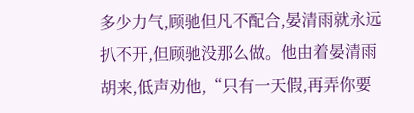多少力气,顾驰但凡不配合,晏清雨就永远扒不开,但顾驰没那么做。他由着晏清雨胡来,低声劝他,“只有一天假,再弄你要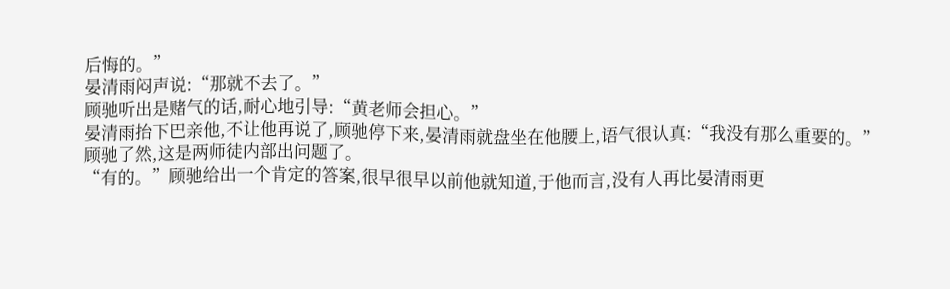后悔的。”
晏清雨闷声说:“那就不去了。”
顾驰听出是赌气的话,耐心地引导:“黄老师会担心。”
晏清雨抬下巴亲他,不让他再说了,顾驰停下来,晏清雨就盘坐在他腰上,语气很认真:“我没有那么重要的。”
顾驰了然,这是两师徒内部出问题了。
“有的。”顾驰给出一个肯定的答案,很早很早以前他就知道,于他而言,没有人再比晏清雨更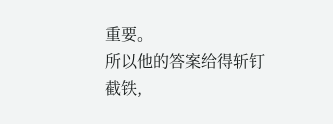重要。
所以他的答案给得斩钉截铁,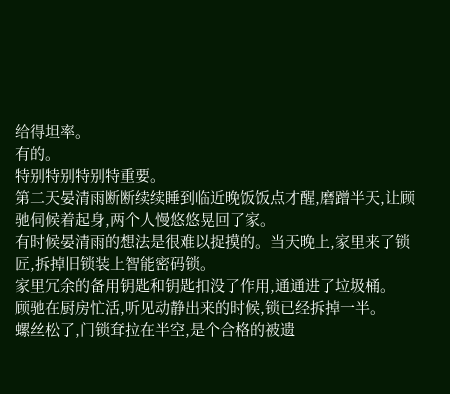给得坦率。
有的。
特别特别特别特重要。
第二天晏清雨断断续续睡到临近晚饭饭点才醒,磨蹭半天,让顾驰伺候着起身,两个人慢悠悠晃回了家。
有时候晏清雨的想法是很难以捉摸的。当天晚上,家里来了锁匠,拆掉旧锁装上智能密码锁。
家里冗余的备用钥匙和钥匙扣没了作用,通通进了垃圾桶。
顾驰在厨房忙活,听见动静出来的时候,锁已经拆掉一半。
螺丝松了,门锁耷拉在半空,是个合格的被遗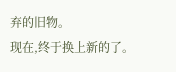弃的旧物。
现在,终于换上新的了。